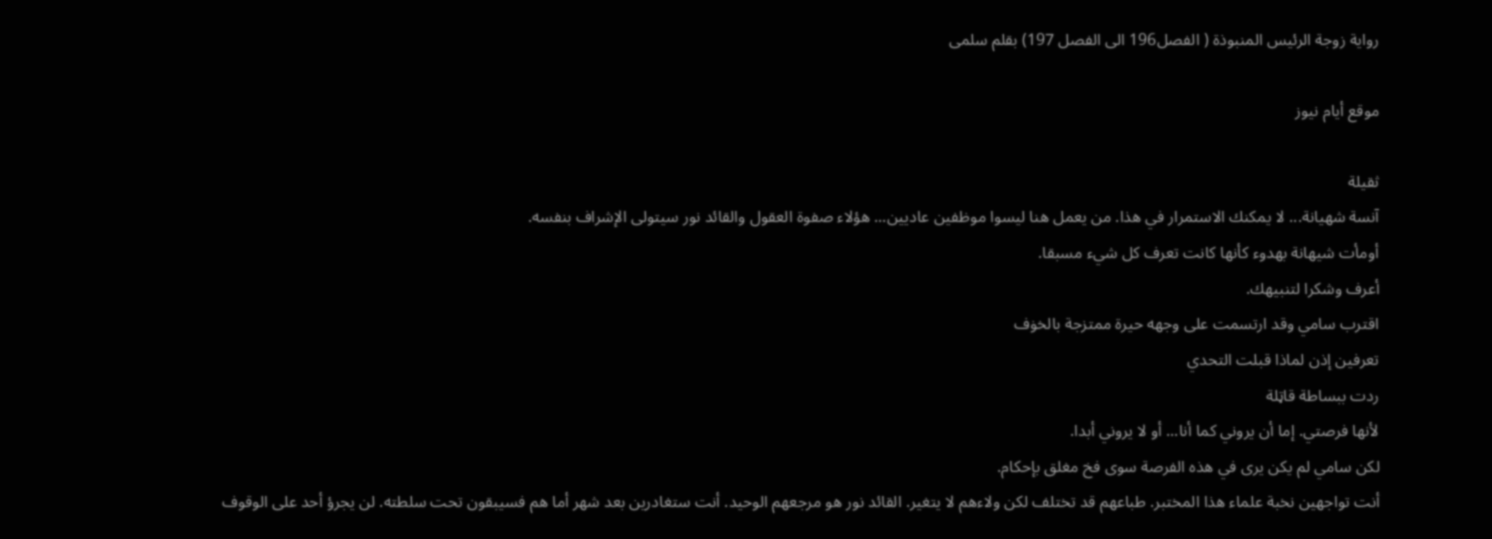رواية زوجة الرئيس المنبوذة ( الفصل196 الى الفصل 197) بقلم سلمى

موقع أيام نيوز

ثقيلة
آنسة شهيانة... لا يمكنك الاستمرار في هذا. من يعمل هنا ليسوا موظفين عاديين... هؤلاء صفوة العقول والقائد نور سيتولى الإشراف بنفسه.
أومأت شيهانة بهدوء كأنها كانت تعرف كل شيء مسبقا.
أعرف وشكرا لتنبيهك.
اقترب سامي وقد ارتسمت على وجهه حيرة ممتزجة بالخۏف
تعرفين إذن لماذا قبلت التحدي
ردت ببساطة قاټلة
لأنها فرصتي. إما أن يروني كما أنا... أو لا يروني أبدا.
لكن سامي لم يكن يرى في هذه الفرصة سوى فخ مغلق بإحكام.
أنت تواجهين نخبة علماء هذا المختبر. طباعهم قد تختلف لكن ولاءهم لا يتغير. القائد نور هو مرجعهم الوحيد. أنت ستغادرين بعد شهر أما هم فسيبقون تحت سلطته. لن يجرؤ أحد على الوقوف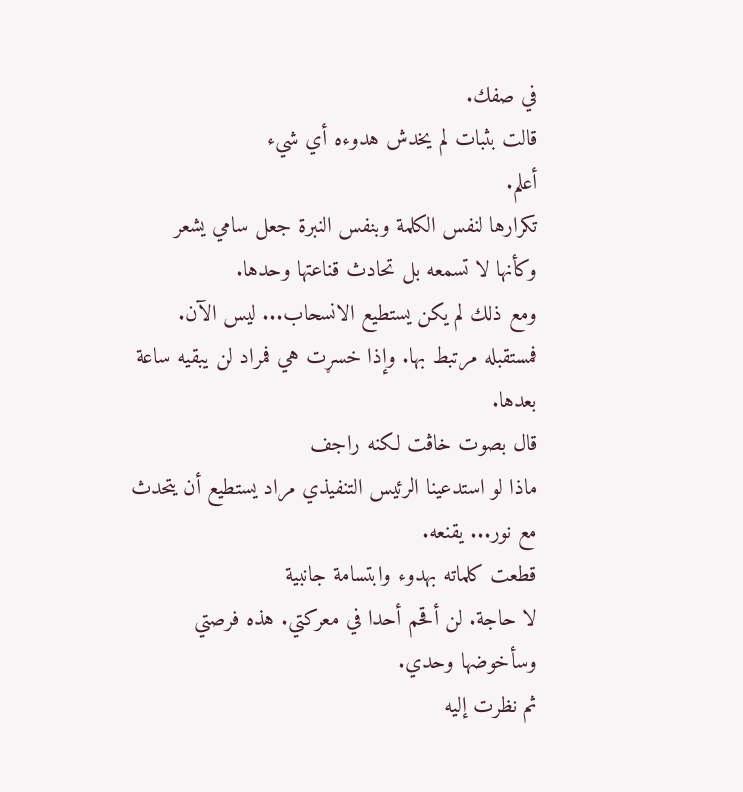في صفك.
قالت بثبات لم يخدش هدوءه أي شيء
أعلم.
تكرارها لنفس الكلمة وبنفس النبرة جعل سامي يشعر وكأنها لا تسمعه بل تحادث قناعتها وحدها.
ومع ذلك لم يكن يستطيع الانسحاب... ليس الآن. فمستقبله مرتبط بها. وإذا خسړت هي فمراد لن يبقيه ساعة بعدها.
قال بصوت خاڤت لكنه راجف
ماذا لو استدعينا الرئيس التنفيذي مراد يستطيع أن يتحدث مع نور... يقنعه.
قطعت كلماته بهدوء وابتسامة جانبية
لا حاجة. لن أقحم أحدا في معركتي. هذه فرصتي وسأخوضها وحدي.
ثم نظرت إليه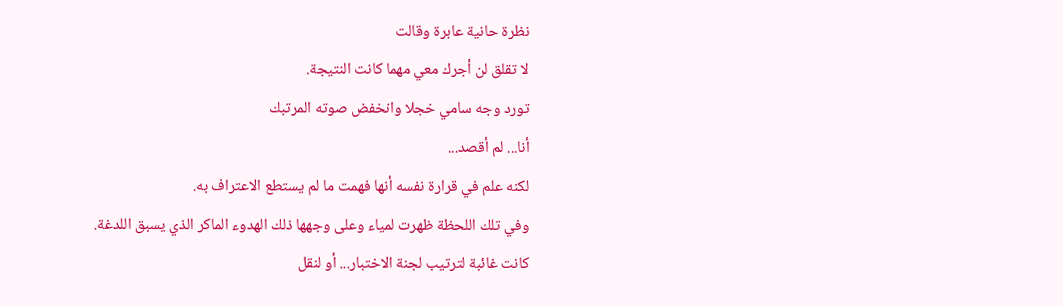نظرة حانية عابرة وقالت
لا تقلق لن أجرك معي مهما كانت النتيجة.
تورد وجه سامي خجلا وانخفض صوته المرتبك
أنا... لم أقصد...
لكنه علم في قرارة نفسه أنها فهمت ما لم يستطع الاعتراف به.
وفي تلك اللحظة ظهرت لمياء وعلى وجهها ذلك الهدوء الماكر الذي يسبق اللدغة.
كانت غائبة لترتيب لجنة الاختبار... أو لنقل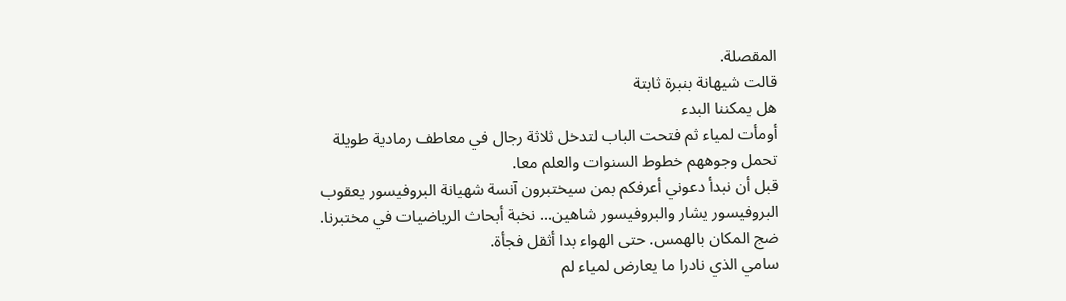المقصلة.
قالت شيهانة بنبرة ثابتة
هل يمكننا البدء
أومأت لمياء ثم فتحت الباب لتدخل ثلاثة رجال في معاطف رمادية طويلة تحمل وجوههم خطوط السنوات والعلم معا.
قبل أن نبدأ دعوني أعرفكم بمن سيختبرون آنسة شهيانة البروفيسور يعقوب البروفيسور يشار والبروفيسور شاهين... نخبة أبحاث الرياضيات في مختبرنا.
ضج المكان بالهمس. حتى الهواء بدا أثقل فجأة.
سامي الذي نادرا ما يعارض لمياء لم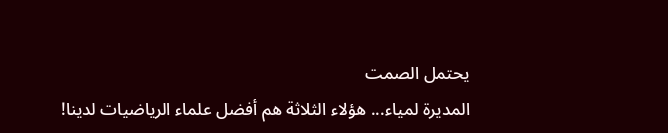يحتمل الصمت
المديرة لمياء... هؤلاء الثلاثة هم أفضل علماء الرياضيات لدينا!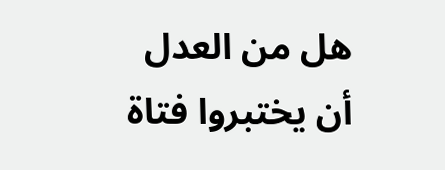هل من العدل أن يختبروا فتاة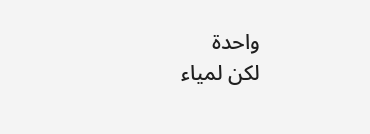واحدة
لكن لمياء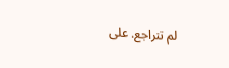لم تتراجع. على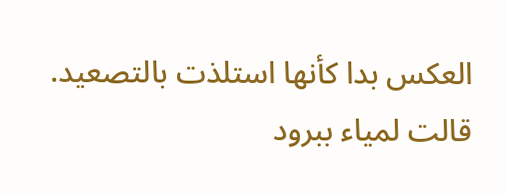العكس بدا كأنها استلذت بالتصعيد.
قالت لمياء ببرود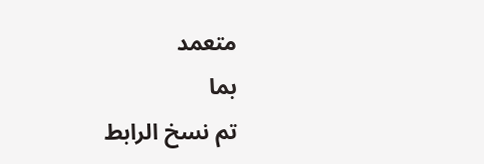متعمد
بما
تم نسخ الرابط